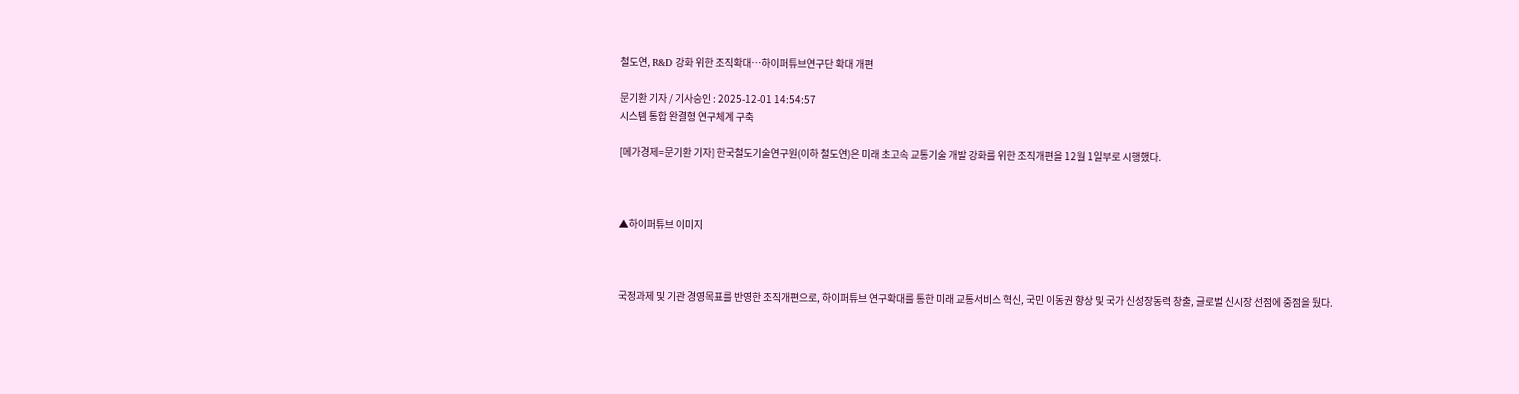철도연, R&D 강화 위한 조직확대…하이퍼튜브연구단 확대 개편

문기환 기자 / 기사승인 : 2025-12-01 14:54:57
시스템 통합 완결형 연구체계 구축

[메가경제=문기환 기자] 한국철도기술연구원(이하 철도연)은 미래 초고속 교통기술 개발 강화를 위한 조직개편을 12월 1일부로 시행했다.



▲하이퍼튜브 이미지



국정과제 및 기관 경영목표를 반영한 조직개편으로, 하이퍼튜브 연구확대를 통한 미래 교통서비스 혁신, 국민 이동권 향상 및 국가 신성장동력 창출, 글로벌 신시장 선점에 중점을 뒀다.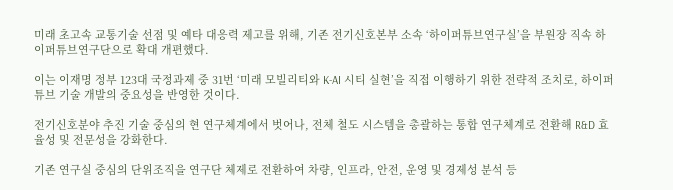미래 초고속 교통기술 선점 및 예타 대응력 제고를 위해, 기존 전기신호본부 소속 ‘하이퍼튜브연구실’을 부원장 직속 하이퍼튜브연구단으로 확대 개편했다.

이는 이재명 정부 123대 국정과제 중 31번 ‘미래 모빌리티와 K-AI 시티 실현’을 직접 이행하기 위한 전략적 조치로, 하이퍼튜브 기술 개발의 중요성을 반영한 것이다.

전기신호분야 추진 기술 중심의 현 연구체계에서 벗어나, 전체 철도 시스템을 총괄하는 통합 연구체계로 전환해 R&D 효율성 및 전문성을 강화한다.

기존 연구실 중심의 단위조직을 연구단 체제로 전환하여 차량, 인프라, 안전, 운영 및 경제성 분석 등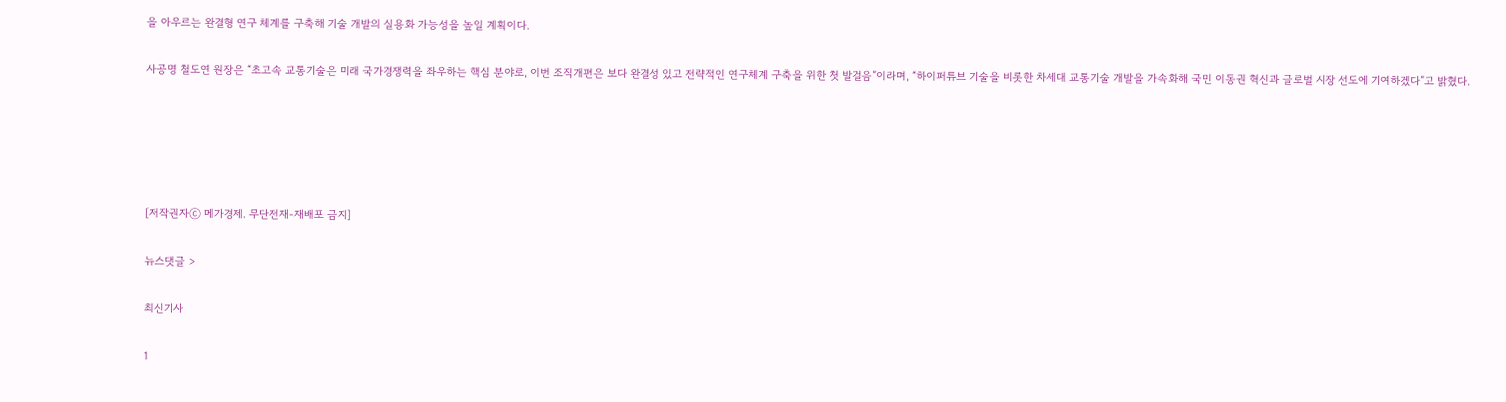을 아우르는 완결형 연구 체계를 구축해 기술 개발의 실용화 가능성을 높일 계획이다.

사공명 철도연 원장은 “초고속 교통기술은 미래 국가경쟁력을 좌우하는 핵심 분야로, 이번 조직개편은 보다 완결성 있고 전략적인 연구체계 구축을 위한 첫 발걸음”이라며, “하이퍼튜브 기술을 비롯한 차세대 교통기술 개발을 가속화해 국민 이동권 혁신과 글로벌 시장 선도에 기여하겠다”고 밝혔다.





[저작권자ⓒ 메가경제. 무단전재-재배포 금지]

뉴스댓글 >

최신기사

1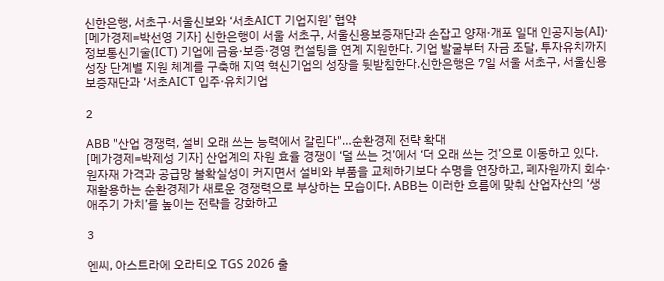신한은행, 서초구·서울신보와 ‘서초AICT 기업지원’ 협약
[메가경제=박선영 기자] 신한은행이 서울 서초구, 서울신용보증재단과 손잡고 양재·개포 일대 인공지능(AI)·정보통신기술(ICT) 기업에 금융·보증·경영 컨설팅을 연계 지원한다. 기업 발굴부터 자금 조달, 투자유치까지 성장 단계별 지원 체계를 구축해 지역 혁신기업의 성장을 뒷받침한다.신한은행은 7일 서울 서초구, 서울신용보증재단과 ‘서초AICT 입주·유치기업

2

ABB "산업 경쟁력, 설비 오래 쓰는 능력에서 갈린다"…순환경제 전략 확대
[메가경제=박제성 기자] 산업계의 자원 효율 경쟁이 ‘덜 쓰는 것’에서 ‘더 오래 쓰는 것’으로 이동하고 있다. 원자재 가격과 공급망 불확실성이 커지면서 설비와 부품을 교체하기보다 수명을 연장하고, 폐자원까지 회수·재활용하는 순환경제가 새로운 경쟁력으로 부상하는 모습이다. ABB는 이러한 흐름에 맞춰 산업자산의 ‘생애주기 가치’를 높이는 전략을 강화하고

3

엔씨, 아스트라에 오라티오 TGS 2026 출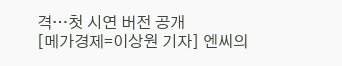격…첫 시연 버전 공개
[메가경제=이상원 기자] 엔씨의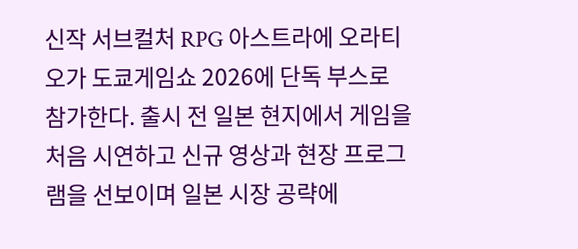신작 서브컬처 RPG 아스트라에 오라티오가 도쿄게임쇼 2026에 단독 부스로 참가한다. 출시 전 일본 현지에서 게임을 처음 시연하고 신규 영상과 현장 프로그램을 선보이며 일본 시장 공략에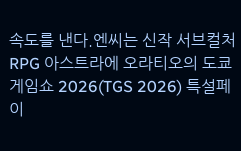속도를 낸다.엔씨는 신작 서브컬처 RPG 아스트라에 오라티오의 도쿄게임쇼 2026(TGS 2026) 특설페이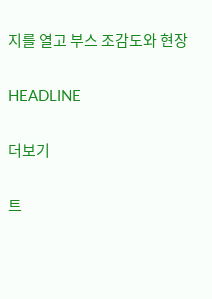지를 열고 부스 조감도와 현장

HEADLINE

더보기

트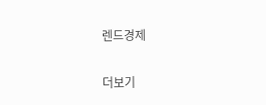렌드경제

더보기